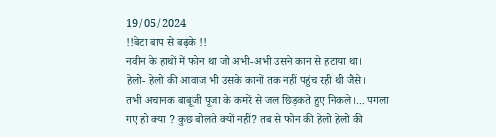19/05/2024
!!बेटा बाप से बढ़के !!
नवीन के हाथों में फोन था जो अभी-अभी उसने कान से हटाया था।
हेलो- हेलो की आवाज भी उसके कानों तक नहीं पहुंच रही थी जैसे।
तभी अचानक बाबूजी पूजा के कमरें से जल छिड़कते हुए निकले।... पगला गए हो क्या ? कुछ बोलते क्यों नहीं? तब से फोन की हेलो हेलो की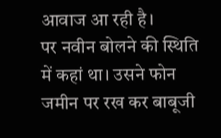आवाज आ रही है।
पर नवीन बोलने की स्थिति में कहां था। उसने फोन जमीन पर रख कर बाबूजी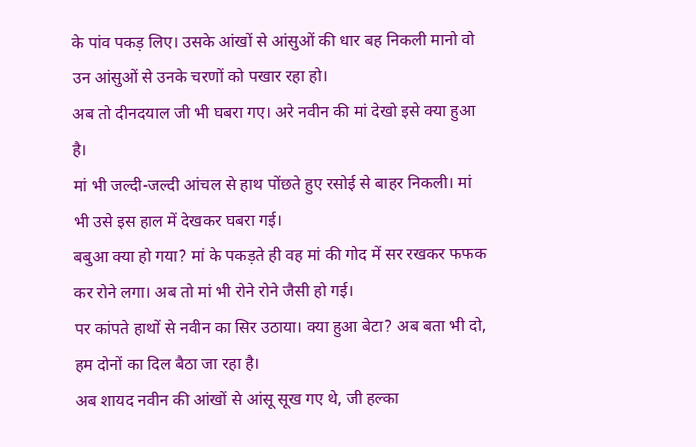के पांव पकड़ लिए। उसके आंखों से आंसुओं की धार बह निकली मानो वो उन आंसुओं से उनके चरणों को पखार रहा हो।
अब तो दीनदयाल जी भी घबरा गए। अरे नवीन की मां देखो इसे क्या हुआ है।
मां भी जल्दी-जल्दी आंचल से हाथ पोंछते हुए रसोई से बाहर निकली। मां भी उसे इस हाल में देखकर घबरा गई।
बबुआ क्या हो गया? मां के पकड़ते ही वह मां की गोद में सर रखकर फफक कर रोने लगा। अब तो मां भी रोने रोने जैसी हो गई।
पर कांपते हाथों से नवीन का सिर उठाया। क्या हुआ बेटा? अब बता भी दो, हम दोनों का दिल बैठा जा रहा है।
अब शायद नवीन की आंखों से आंसू सूख गए थे, जी हल्का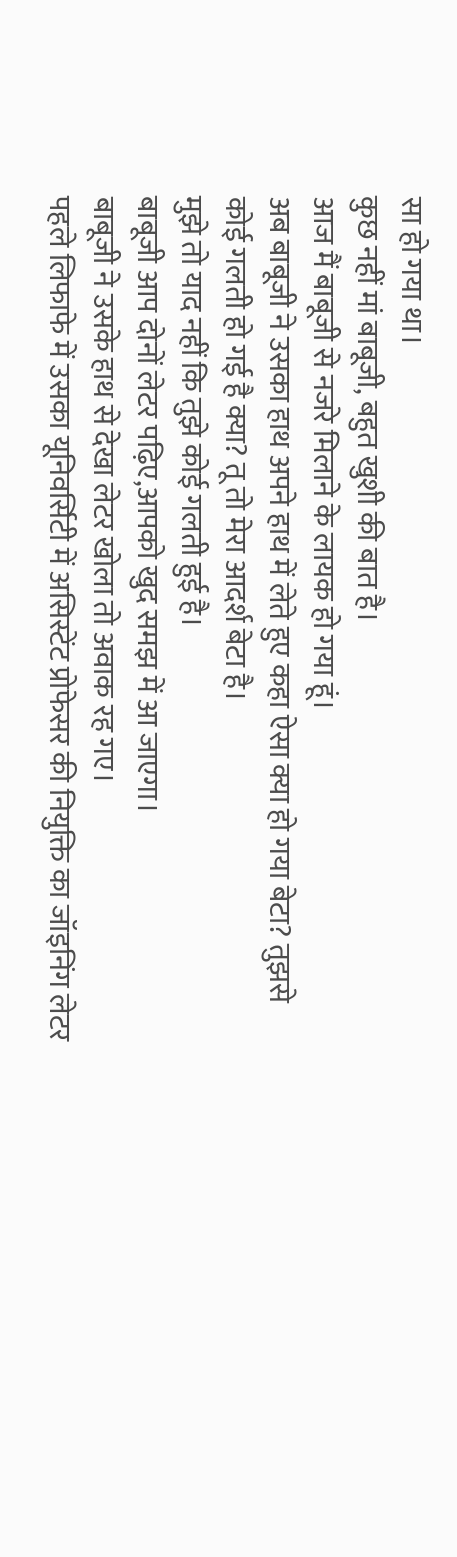सा हो गया था।
कुछ नहीं मां बाबूजी, बहुत खुशी की बात है।
आज मैं बाबूजी से नजरे मिलाने के लायक हो गया हूं।
अब बाबूजी ने उसका हाथ अपने हाथ में लेते हुए कहा ऐसा क्या हो गया बेटा? तुझसे कोई गलती हो गई है क्या? तू तो मेरा आदर्श बेटा है।
मुझे तो याद नहीं कि तुझे कोई गलती हुई है।
बाबूजी आप दोनों लेटर पढ़िए,आपको खुद समझ में आ जाएगा।
बाबूजी ने उसके हाथ से देखा लेटर खोला तो अवाक रह गए।
पहले लिफाफे में उसका यूनिवर्सिटी में असिस्टेंट प्रोफेसर की नियुक्ति का जॉइनिंग लेटर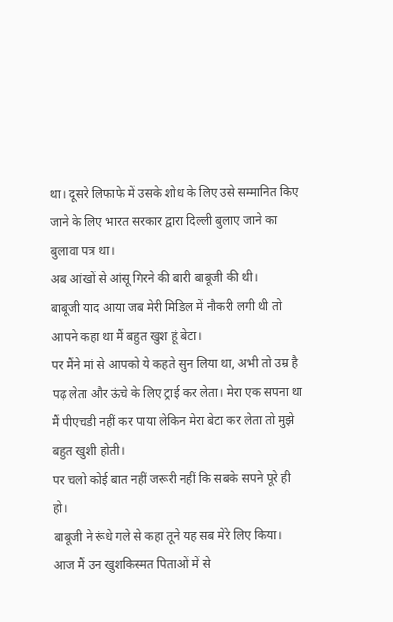था। दूसरे लिफाफे में उसके शोध के लिए उसे सम्मानित किए जाने के लिए भारत सरकार द्वारा दिल्ली बुलाए जाने का बुलावा पत्र था।
अब आंखों से आंसू गिरने की बारी बाबूजी की थी।
बाबूजी याद आया जब मेरी मिडिल में नौकरी लगी थी तो आपने कहा था मैं बहुत खुश हूं बेटा।
पर मैंने मां से आपको ये कहते सुन लिया था, अभी तो उम्र है पढ़ लेता और ऊंचे के लिए ट्राई कर लेता। मेरा एक सपना था मैं पीएचडी नहीं कर पाया लेकिन मेरा बेटा कर लेता तो मुझे बहुत खुशी होती।
पर चलो कोई बात नहीं जरूरी नहीं कि सबके सपने पूरे ही हो।
बाबूजी ने रूंधे गले से कहा तूने यह सब मेरे लिए किया।
आज मैं उन खुशकिस्मत पिताओं में से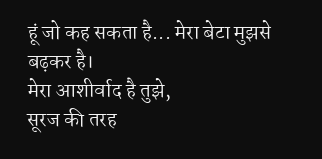हूं जो कह सकता है... मेरा बेटा मुझसे बढ़कर है।
मेरा आशीर्वाद है तुझे,
सूरज की तरह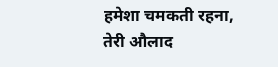हमेशा चमकती रहना,
तेरी औलाद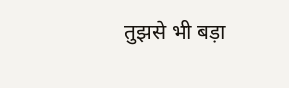तुझसे भी बड़ा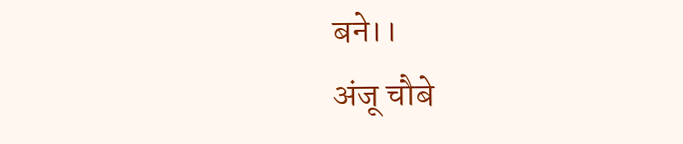बने।।
अंजू चौबे